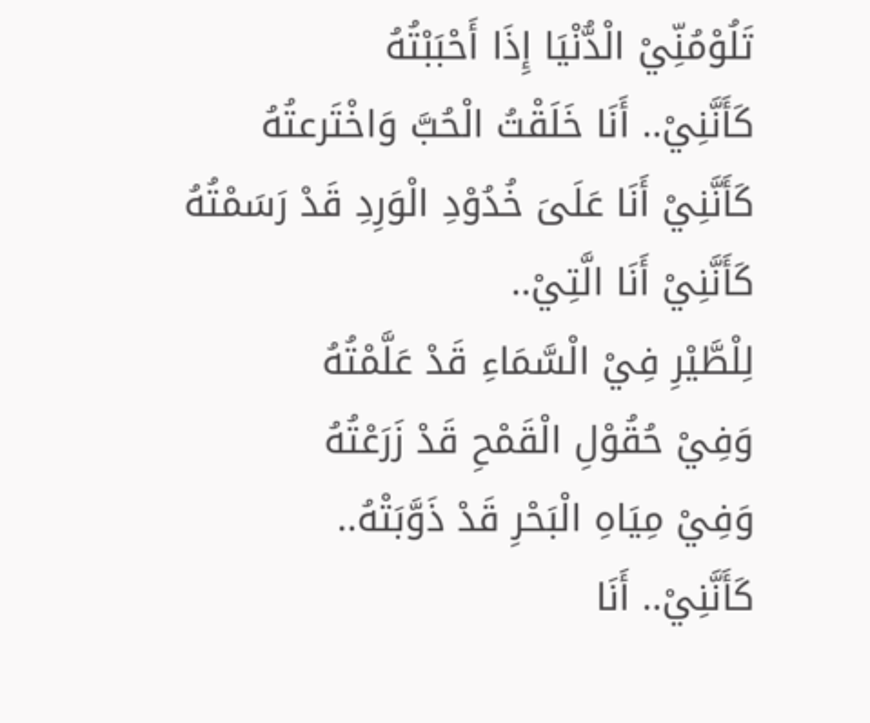تَلُوْمُنِّيْ الْدُّنْيَا إِذَا أَحْبَبْتُهُ
كَأَنَّنِيْ.. أَنَا خَلَقْتُ الْحُبَّ وَاخْتَرعتُهُ
كَأَنَّنِيْ أَنَا عَلَىَ خُدُوْدِ الْوَرِدِ قَدْ رَسَمْتُهُ
كَأَنَّنِيْ أَنَا الَّتِيْ..
لِلْطَّيْرِ فِيْ الْسَّمَاءِ قَدْ عَلَّمْتُهُ
وَفِيْ حُقُوْلِ الْقَمْحِ قَدْ زَرَعْتُهُ
وَفِيْ مِيَاهِ الْبَحْرِ قَدْ ذَوَّبَتْهُ..
كَأَنَّنِيْ.. أَنَا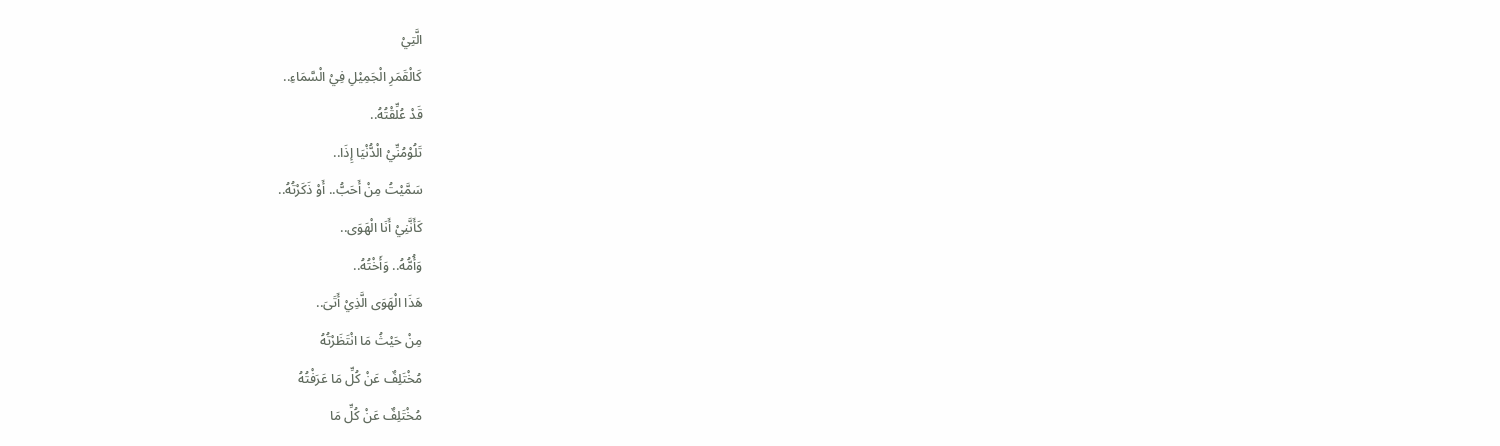الَّتِيْ
كَالْقَمَرِ الْجَمِيْلِ فِيْ الْسَّمَاءِ..
قَدْ عُلِّقْتُهُ..
تَلُوْمُنِّيْ الْدُّنْيَا إِذَا..
سَمَّيْتُ مِنْ أَحَبُّ.. أَوْ ذَكَرْتُهُ..
كَأَنَّنِيْ أَنَا الْهَوَى..
وَأُمُّهُ.. وَأَخْتُهُ..
هَذَا الْهَوَى الَّذِيْ أَتَىَ..
مِنْ حَيْثُ مَا انْتَظَرْتُهُ
مُخْتَلِفٌ عَنْ كُلِّ مَا عَرَفْتُهُ
مُخْتَلِفٌ عَنْ كُلِّ مَا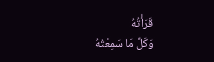قَرَأْتُهُ
وَكَلِّ مَا سَمِعْتُهُ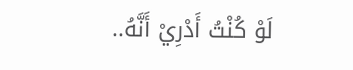لَوْ كُنْتُ أَدْرِيْ أَنَّهُ..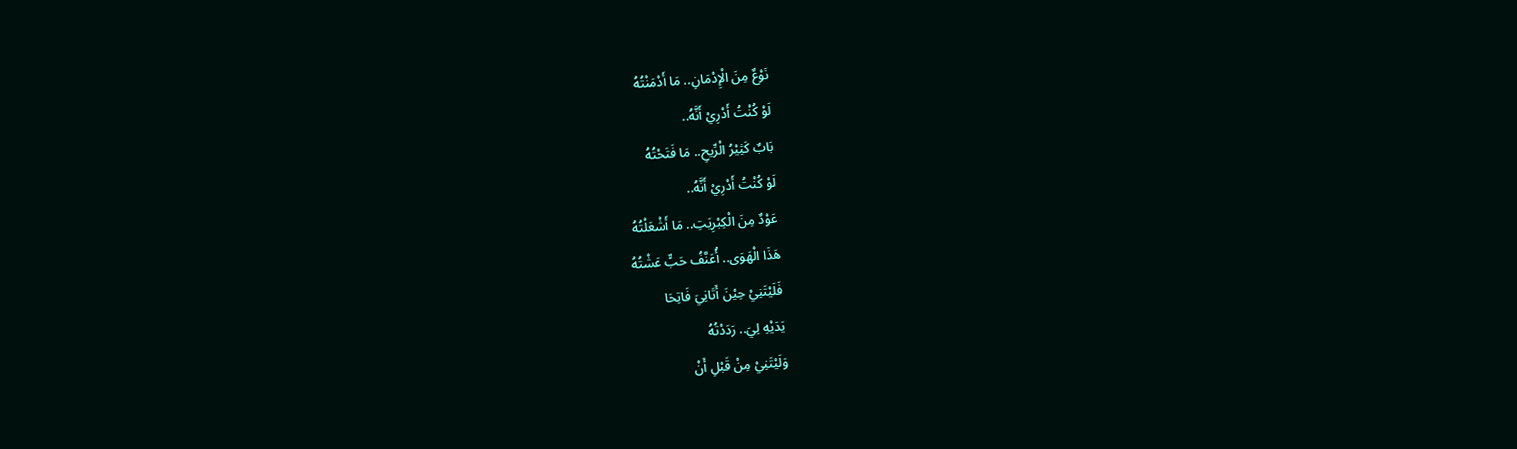نَوْعٌ مِنَ الْإِدْمَانِ.. مَا أَدْمَنْتُهُ
لَوْ كُنْتُ أَدْرِيْ أَنَّهُ..
بَابٌ كَثِيْرُ الْرِّيحِ.. مَا فَتَحْتُهُ
لَوْ كُنْتُ أَدْرِيْ أَنَّهُ..
عَوْدٌ مِنَ الْكِبْرِيَتِ.. مَا أَشْعَلْتُهُ
هَذَا الْهَوَى.. أُعَنَّفُ حَبٍّ عَشْتُهُ
فَلَيْتَنِيْ حِيْنَ أَتَانِيَ فَاتِحَا
يَدَيْهِ لِيَ.. رَدَدْتُهُ
وَلَيْتَنِيْ مِنْ قَبْلِ أَنْ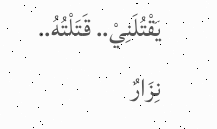يَقْتُلَنِيْ.. قَتَلْتُهُ..
نِزَارٌ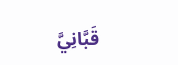قَبَّانِيَّ